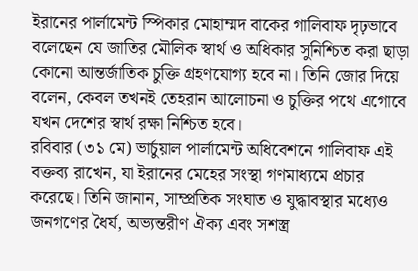ইরানের পার্লামেন্ট স্পিকার মোহাম্মদ বাকের গালিবাফ দৃঢ়ভাবে বলেছেন যে জাতির মৌলিক স্বার্থ ও অধিকার সুনিশ্চিত করা ছাড়া কোনো আন্তর্জাতিক চুক্তি গ্রহণযোগ্য হবে না। তিনি জোর দিয়ে বলেন, কেবল তখনই তেহরান আলোচনা ও চুক্তির পথে এগোবে যখন দেশের স্বার্থ রক্ষা নিশ্চিত হবে।
রবিবার (৩১ মে) ভার্চুয়াল পার্লামেন্ট অধিবেশনে গালিবাফ এই বক্তব্য রাখেন, যা ইরানের মেহের সংস্থা গণমাধ্যমে প্রচার করেছে। তিনি জানান, সাম্প্রতিক সংঘাত ও যুদ্ধাবস্থার মধ্যেও জনগণের ধৈর্য, অভ্যন্তরীণ ঐক্য এবং সশস্ত্র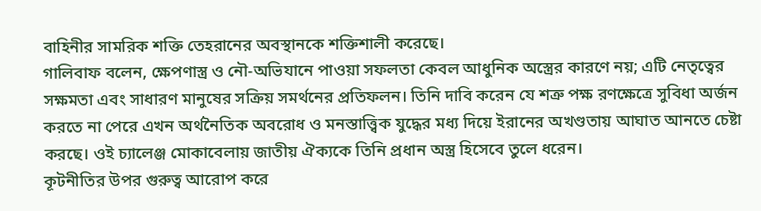বাহিনীর সামরিক শক্তি তেহরানের অবস্থানকে শক্তিশালী করেছে।
গালিবাফ বলেন, ক্ষেপণাস্ত্র ও নৌ-অভিযানে পাওয়া সফলতা কেবল আধুনিক অস্ত্রের কারণে নয়; এটি নেতৃত্বের সক্ষমতা এবং সাধারণ মানুষের সক্রিয় সমর্থনের প্রতিফলন। তিনি দাবি করেন যে শত্রু পক্ষ রণক্ষেত্রে সুবিধা অর্জন করতে না পেরে এখন অর্থনৈতিক অবরোধ ও মনস্তাত্ত্বিক যুদ্ধের মধ্য দিয়ে ইরানের অখণ্ডতায় আঘাত আনতে চেষ্টা করছে। ওই চ্যালেঞ্জ মোকাবেলায় জাতীয় ঐক্যকে তিনি প্রধান অস্ত্র হিসেবে তুলে ধরেন।
কূটনীতির উপর গুরুত্ব আরোপ করে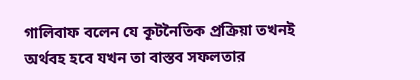গালিবাফ বলেন যে কূটনৈতিক প্রক্রিয়া তখনই অর্থবহ হবে যখন তা বাস্তব সফলতার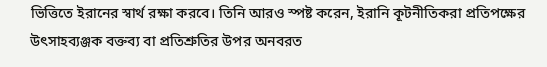ভিত্তিতে ইরানের স্বার্থ রক্ষা করবে। তিনি আরও স্পষ্ট করেন, ইরানি কূটনীতিকরা প্রতিপক্ষের উৎসাহব্যঞ্জক বক্তব্য বা প্রতিশ্রুতির উপর অনবরত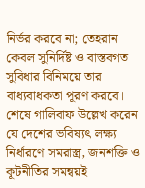নির্ভর করবে না; তেহরান কেবল সুনির্দিষ্ট ও বাস্তবগত সুবিধার বিনিময়ে তার বাধ্যবাধকতা পূরণ করবে।
শেষে গালিবাফ উল্লেখ করেন যে দেশের ভবিষ্যৎ লক্ষ্য নির্ধারণে সমরাস্ত্র, জনশক্তি ও কূটনীতির সমন্বয়ই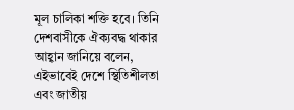মূল চালিকা শক্তি হবে। তিনি দেশবাসীকে ঐক্যবদ্ধ থাকার আহ্বান জানিয়ে বলেন, এইভাবেই দেশে স্থিতিশীলতা এবং জাতীয়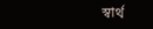স্বার্থ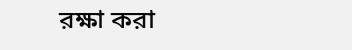রক্ষা করা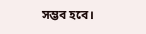সম্ভব হবে।